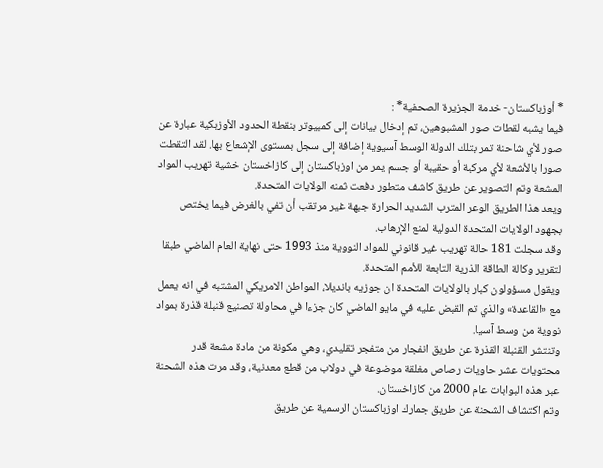* أوزباكستان- خدمة الجزيرة الصحفية* :
فيما يشبه لقطات صور المشبوهين، تم إدخال بيانات إلى كمبيوتر بنقطة الحدود الأوزبكية عبارة عن صور لأي شاحنة تمر بتلك الدولة الوسط آسيوية إضافة إلى سجل بمستوى الإشعاع بها. لقد التقطت صورا بالأشعة لأي مركبة أو حقيبة أو جسم يمر من اوزباكستان إلى كازاخستان خشية تهريب المواد المشعة وتم التصوير عن طريق كاشف متطور دفعت ثمنه الولايات المتحدة.
ويعد هذا الطريق الوعر المترب الشديد الحرارة جبهة غير مرتقب أن تفي بالغرض فيما يختص بجهود الولايات المتحدة الدولية لمنع الإرهاب.
وقد سجلت 181 حالة تهريب غير قانوني للمواد النووية منذ 1993 حتى نهاية العام الماضي طبقا لتقرير وكالة الطاقة الذرية التابعة للأمم المتحدة.
ويقول مسؤولون كبار بالولايات المتحدة ان جوزيه بانديلا، المواطن الامريكي المشتبه في انه يعمل مع «القاعدة» والذي تم القبض عليه في مايو الماضي كان جزءا في محاولة تصنيع قنبلة قذرة بمواد نووية من وسط آسيا.
وتنتشر القنبلة القذرة عن طريق انفجار من متفجر تقليدي، وهي مكونة من مادة مشعة قدر محتويات عشر حاويات رصاص مغلقة موضوعة في دولاب من قطع معدنية، وقد مرت هذه الشحنة عبر هذه البوابات عام 2000 من كازاخستان.
وتم اكتشاف الشحنة عن طريق جمارك اوزباكستان الرسمية عن طريق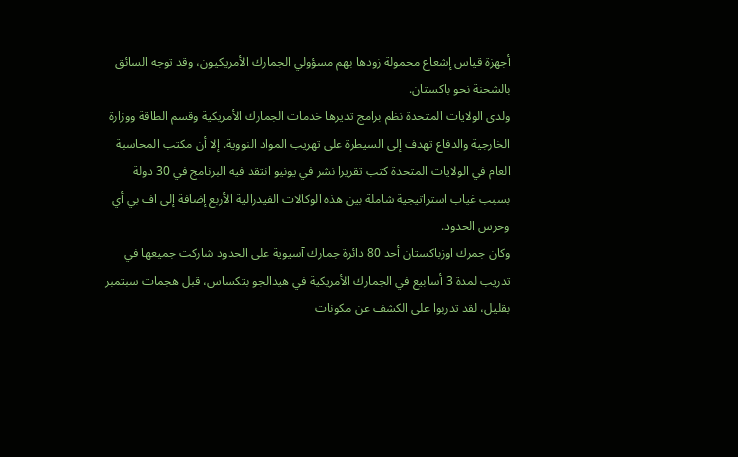أجهزة قياس إشعاع محمولة زودها بهم مسؤولي الجمارك الأمريكيون، وقد توجه السائق بالشحنة نحو باكستان.
ولدى الولايات المتحدة نظم برامج تديرها خدمات الجمارك الأمريكية وقسم الطاقة ووزارة الخارجية والدفاع تهدف إلى السيطرة على تهريب المواد النووية. إلا أن مكتب المحاسبة العام في الولايات المتحدة كتب تقريرا نشر في يونيو انتقد فيه البرنامج في 30 دولة بسبب غياب استراتيجية شاملة بين هذه الوكالات الفيدرالية الأربع إضافة إلى اف بي أي وحرس الحدود.
وكان جمرك اوزباكستان أحد 80 دائرة جمارك آسيوية على الحدود شاركت جميعها في تدريب لمدة 3 أسابيع في الجمارك الأمريكية في هيدالجو بتكساس، قبل هجمات سبتمبر بقليل، لقد تدربوا على الكشف عن مكونات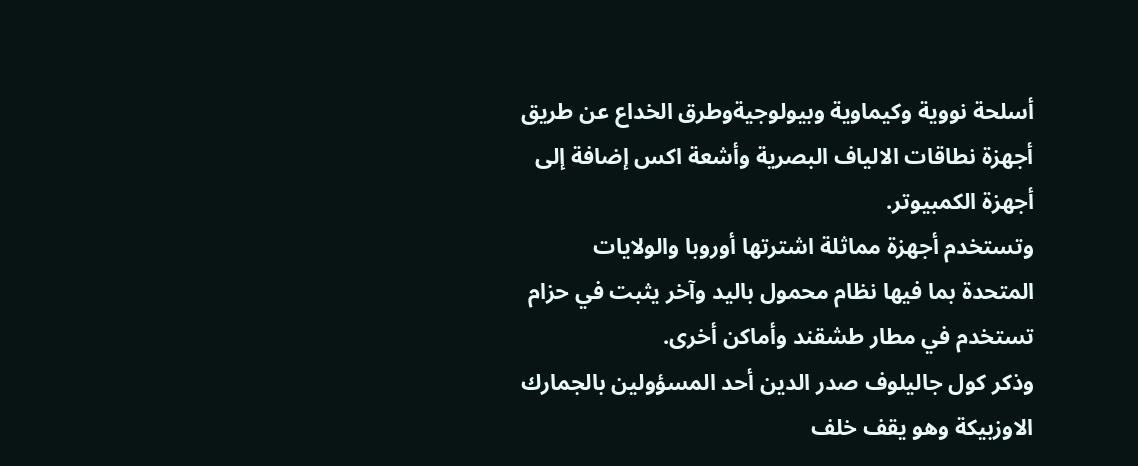أسلحة نووية وكيماوية وبيولوجيةوطرق الخداع عن طريق أجهزة نطاقات الالياف البصرية وأشعة اكس إضافة إلى أجهزة الكمبيوتر.
وتستخدم أجهزة مماثلة اشترتها أوروبا والولايات المتحدة بما فيها نظام محمول باليد وآخر يثبت في حزام تستخدم في مطار طشقند وأماكن أخرى.
وذكر كول جاليلوف صدر الدين أحد المسؤولين بالجمارك الاوزبيكة وهو يقف خلف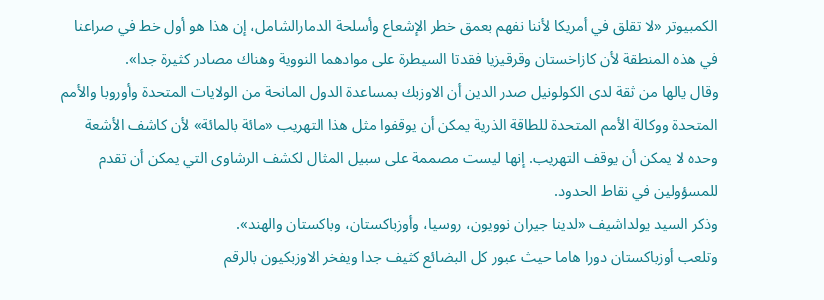الكمبيوتر «لا تقلق في أمريكا لأننا نفهم بعمق خطر الإشعاع وأسلحة الدمارالشامل، إن هذا هو أول خط في صراعنا في هذه المنطقة لأن كازاخستان وقرقيزيا فقدتا السيطرة على موادهما النووية وهناك مصادر كثيرة جدا».
وقال يالها من ثقة لدى الكولونيل صدر الدين أن الاوزبك بمساعدة الدول المانحة من الولايات المتحدة وأوروبا والأمم المتحدة ووكالة الأمم المتحدة للطاقة الذرية يمكن أن يوقفوا مثل هذا التهريب «مائة بالمائة» لأن كاشف الأشعة وحده لا يمكن أن يوقف التهريب. إنها ليست مصممة على سبيل المثال لكشف الرشاوى التي يمكن أن تقدم للمسؤولين في نقاط الحدود.
وذكر السيد يولداشيف «لدينا جيران نوويون، روسيا، وأوزباكستان، وباكستان والهند».
وتلعب أوزباكستان دورا هاما حيث عبور كل البضائع كثيف جدا ويفخر الاوزبكيون بالرقم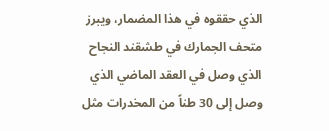الذي حققوه في هذا المضمار، ويبرز متحف الجمارك في طشقند النجاح الذي وصل في العقد الماضي الذي وصل إلى 30 طناً من المخدرات مثل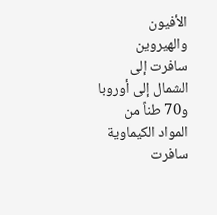الأفيون والهيروين سافرت إلى الشمال إلى أوروبا و70 طناً من المواد الكيماوية سافرت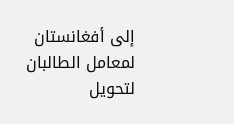إلى أفغانستان لمعامل الطالبان لتحويل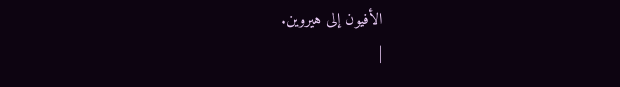الأفيون إلى هيروين.
|